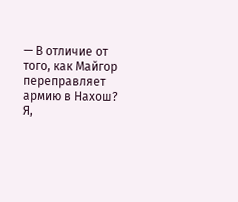— В отличие от того, как Майгор переправляет армию в Нахош? Я,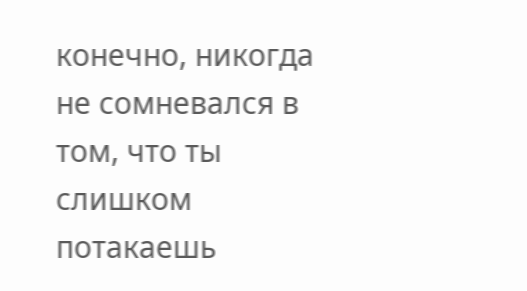конечно, никогда не сомневался в том, что ты слишком потакаешь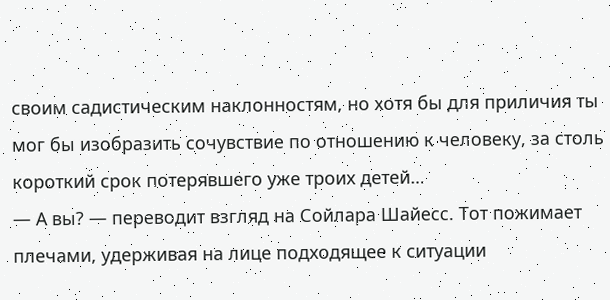своим садистическим наклонностям, но хотя бы для приличия ты мог бы изобразить сочувствие по отношению к человеку, за столь короткий срок потерявшего уже троих детей…
— А вы? — переводит взгляд на Сойлара Шайесс. Тот пожимает плечами, удерживая на лице подходящее к ситуации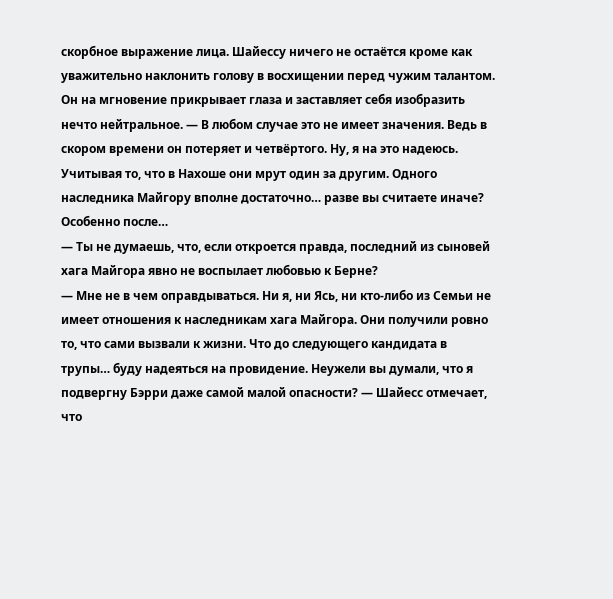скорбное выражение лица. Шайессу ничего не остаётся кроме как уважительно наклонить голову в восхищении перед чужим талантом. Он на мгновение прикрывает глаза и заставляет себя изобразить нечто нейтральное. — В любом случае это не имеет значения. Ведь в скором времени он потеряет и четвёртого. Ну, я на это надеюсь. Учитывая то, что в Нахоше они мрут один за другим. Одного наследника Майгору вполне достаточно… разве вы считаете иначе? Особенно после…
— Ты не думаешь, что, если откроется правда, последний из сыновей хага Майгора явно не воспылает любовью к Берне?
— Мне не в чем оправдываться. Ни я, ни Ясь, ни кто-либо из Семьи не имеет отношения к наследникам хага Майгора. Они получили ровно то, что сами вызвали к жизни. Что до следующего кандидата в трупы… буду надеяться на провидение. Неужели вы думали, что я подвергну Бэрри даже самой малой опасности? — Шайесс отмечает, что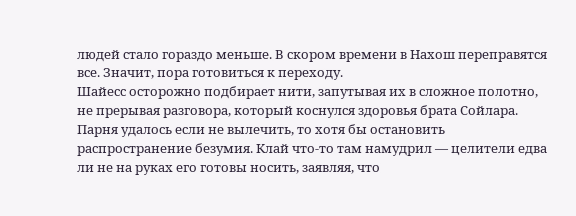людей стало гораздо меньше. В скором времени в Нахош переправятся все. Значит, пора готовиться к переходу.
Шайесс осторожно подбирает нити, запутывая их в сложное полотно, не прерывая разговора, который коснулся здоровья брата Сойлара. Парня удалось если не вылечить, то хотя бы остановить распространение безумия. Клай что-то там намудрил — целители едва ли не на руках его готовы носить, заявляя, что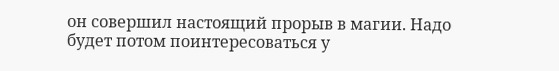он совершил настоящий прорыв в магии. Надо будет потом поинтересоваться у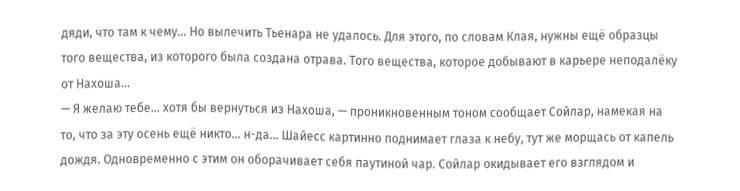дяди, что там к чему… Но вылечить Тьенара не удалось. Для этого, по словам Клая, нужны ещё образцы того вещества, из которого была создана отрава. Того вещества, которое добывают в карьере неподалёку от Нахоша…
— Я желаю тебе… хотя бы вернуться из Нахоша, — проникновенным тоном сообщает Сойлар, намекая на то, что за эту осень ещё никто… н-да… Шайесс картинно поднимает глаза к небу, тут же морщась от капель дождя. Одновременно с этим он оборачивает себя паутиной чар. Сойлар окидывает его взглядом и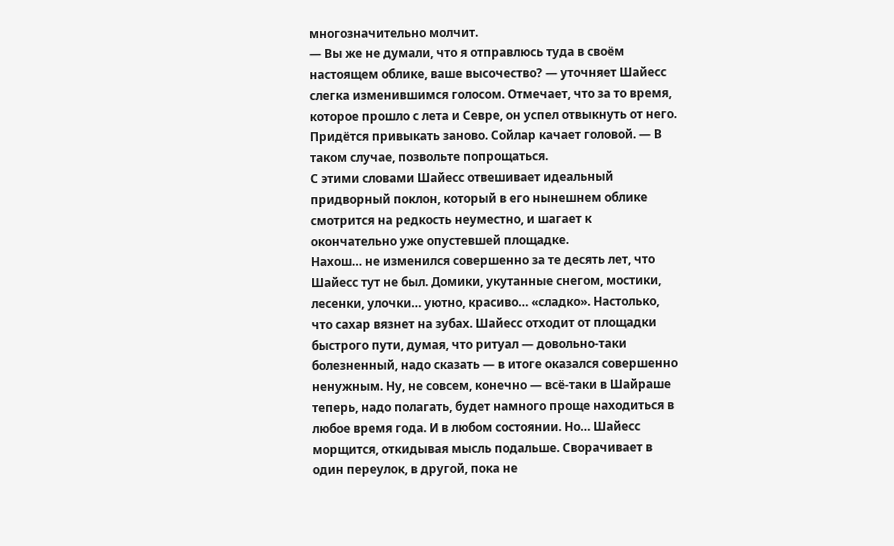многозначительно молчит.
— Вы же не думали, что я отправлюсь туда в своём настоящем облике, ваше высочество? — уточняет Шайесс слегка изменившимся голосом. Отмечает, что за то время, которое прошло с лета и Севре, он успел отвыкнуть от него. Придётся привыкать заново. Сойлар качает головой. — В таком случае, позвольте попрощаться.
С этими словами Шайесс отвешивает идеальный придворный поклон, который в его нынешнем облике смотрится на редкость неуместно, и шагает к окончательно уже опустевшей площадке.
Нахош… не изменился совершенно за те десять лет, что Шайесс тут не был. Домики, укутанные снегом, мостики, лесенки, улочки… уютно, красиво… «сладко». Настолько, что сахар вязнет на зубах. Шайесс отходит от площадки быстрого пути, думая, что ритуал — довольно-таки болезненный, надо сказать — в итоге оказался совершенно ненужным. Ну, не совсем, конечно — всё-таки в Шайраше теперь, надо полагать, будет намного проще находиться в любое время года. И в любом состоянии. Но… Шайесс морщится, откидывая мысль подальше. Сворачивает в один переулок, в другой, пока не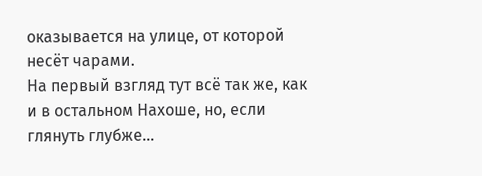оказывается на улице, от которой несёт чарами.
На первый взгляд тут всё так же, как и в остальном Нахоше, но, если глянуть глубже…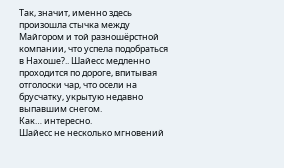Так, значит, именно здесь произошла стычка между Майгором и той разношёрстной компании, что успела подобраться в Нахоше?.. Шайесс медленно проходится по дороге, впитывая отголоски чар, что осели на брусчатку, укрытую недавно выпавшим снегом.
Как… интересно.
Шайесс не несколько мгновений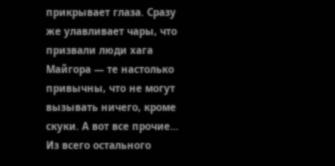прикрывает глаза. Сразу же улавливает чары, что призвали люди хага Майгора — те настолько привычны, что не могут вызывать ничего, кроме скуки. А вот все прочие… Из всего остального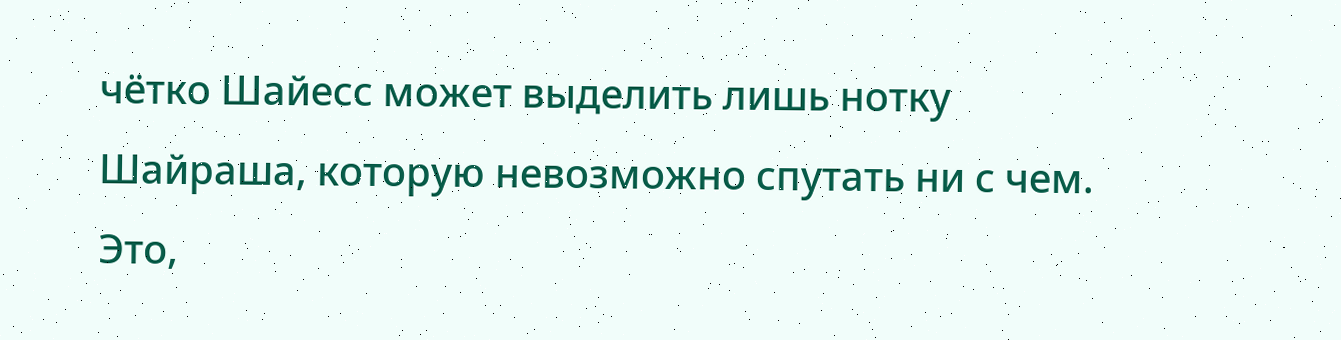чётко Шайесс может выделить лишь нотку Шайраша, которую невозможно спутать ни с чем. Это,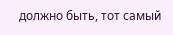должно быть, тот самый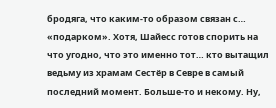бродяга, что каким-то образом связан с… «подарком». Хотя, Шайесс готов спорить на что угодно, что это именно тот… кто вытащил ведьму из храмам Сестёр в Севре в самый последний момент. Больше-то и некому. Ну,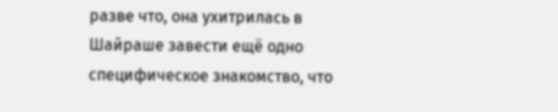разве что, она ухитрилась в Шайраше завести ещё одно специфическое знакомство, что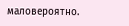маловероятно.